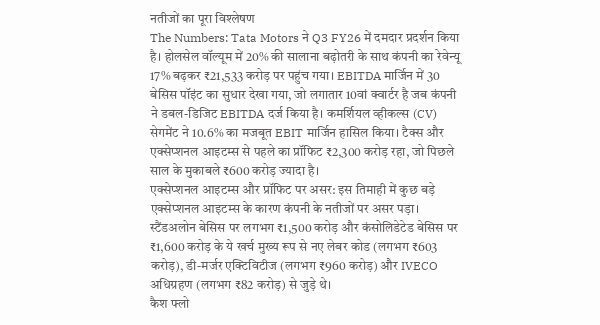नतीजों का पूरा विश्लेषण
The Numbers: Tata Motors ने Q3 FY26 में दमदार प्रदर्शन किया है। होलसेल वॉल्यूम में 20% की सालाना बढ़ोतरी के साथ कंपनी का रेवेन्यू 17% बढ़कर ₹21,533 करोड़ पर पहुंच गया। EBITDA मार्जिन में 30 बेसिस पॉइंट का सुधार देखा गया, जो लगातार 10वां क्वार्टर है जब कंपनी ने डबल-डिजिट EBITDA दर्ज किया है। कमर्शियल व्हीकल्स (CV) सेगमेंट ने 10.6% का मजबूत EBIT मार्जिन हासिल किया। टैक्स और एक्सेप्शनल आइटम्स से पहले का प्रॉफिट ₹2,300 करोड़ रहा, जो पिछले साल के मुकाबले ₹600 करोड़ ज्यादा है।
एक्सेप्शनल आइटम्स और प्रॉफिट पर असर: इस तिमाही में कुछ बड़े एक्सेप्शनल आइटम्स के कारण कंपनी के नतीजों पर असर पड़ा। स्टैंडअलोन बेसिस पर लगभग ₹1,500 करोड़ और कंसोलिडेटेड बेसिस पर ₹1,600 करोड़ के ये खर्च मुख्य रूप से नए लेबर कोड (लगभग ₹603 करोड़), डी-मर्जर एक्टिविटीज (लगभग ₹960 करोड़) और IVECO अधिग्रहण (लगभग ₹82 करोड़) से जुड़े थे।
कैश फ्लो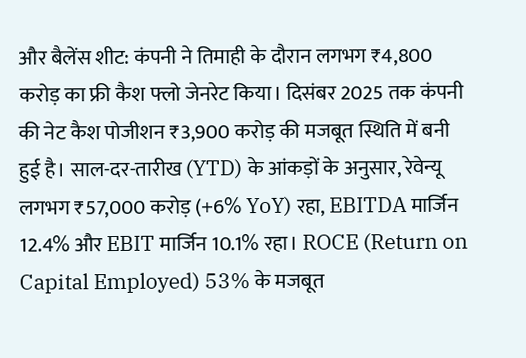और बैलेंस शीट: कंपनी ने तिमाही के दौरान लगभग ₹4,800 करोड़ का फ्री कैश फ्लो जेनरेट किया। दिसंबर 2025 तक कंपनी की नेट कैश पोजीशन ₹3,900 करोड़ की मजबूत स्थिति में बनी हुई है। साल-दर-तारीख (YTD) के आंकड़ों के अनुसार, रेवेन्यू लगभग ₹57,000 करोड़ (+6% YoY) रहा, EBITDA मार्जिन 12.4% और EBIT मार्जिन 10.1% रहा। ROCE (Return on Capital Employed) 53% के मजबूत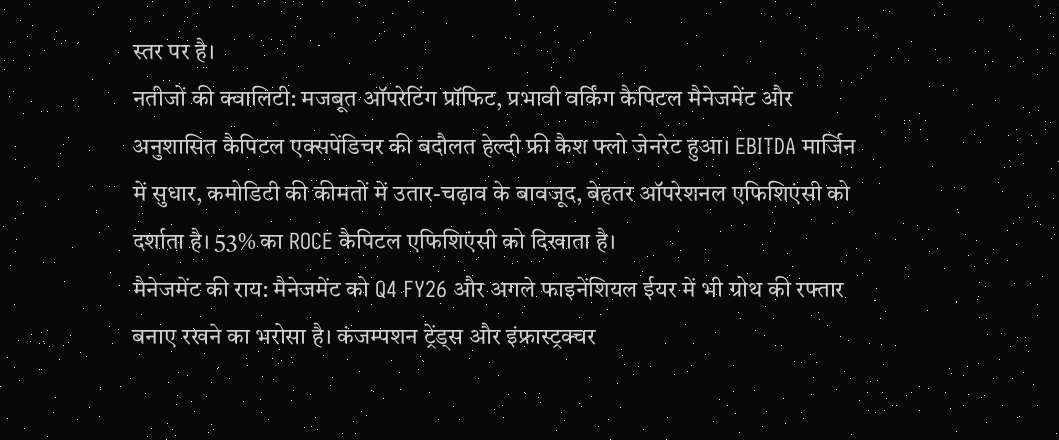स्तर पर है।
नतीजों की क्वालिटी: मजबूत ऑपरेटिंग प्रॉफिट, प्रभावी वर्किंग कैपिटल मैनेजमेंट और अनुशासित कैपिटल एक्सपेंडिचर की बदौलत हेल्दी फ्री कैश फ्लो जेनरेट हुआ। EBITDA मार्जिन में सुधार, कमोडिटी की कीमतों में उतार-चढ़ाव के बावजूद, बेहतर ऑपरेशनल एफिशिएंसी को दर्शाता है। 53% का ROCE कैपिटल एफिशिएंसी को दिखाता है।
मैनेजमेंट की राय: मैनेजमेंट को Q4 FY26 और अगले फाइनेंशियल ईयर में भी ग्रोथ की रफ्तार बनाए रखने का भरोसा है। कंजम्पशन ट्रेंड्स और इंफ्रास्ट्रक्चर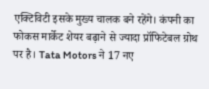एक्टिविटी इसके मुख्य चालक बने रहेंगे। कंपनी का फोकस मार्केट शेयर बढ़ाने से ज्यादा प्रॉफिटेबल ग्रोथ पर है। Tata Motors ने 17 नए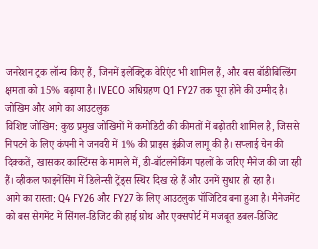जनरेशन ट्रक लॉन्च किए हैं, जिनमें इलेक्ट्रिक वेरिएंट भी शामिल हैं, और बस बॉडीबिल्डिंग क्षमता को 15% बढ़ाया है। IVECO अधिग्रहण Q1 FY27 तक पूरा होने की उम्मीद है।
जोखिम और आगे का आउटलुक
विशिष्ट जोखिम: कुछ प्रमुख जोखिमों में कमोडिटी की कीमतों में बढ़ोतरी शामिल है, जिससे निपटने के लिए कंपनी ने जनवरी में 1% की प्राइस इंक्रीज लागू की है। सप्लाई चेन की दिक्कतें, खासकर कास्टिंग्स के मामले में, डी-बॉटलनेकिंग पहलों के जरिए मैनेज की जा रही हैं। व्हीकल फाइनेंसिंग में डिलेन्सी ट्रेंड्स स्थिर दिख रहे हैं और उनमें सुधार हो रहा है।
आगे का रास्ता: Q4 FY26 और FY27 के लिए आउटलुक पॉजिटिव बना हुआ है। मैनेजमेंट को बस सेगमेंट में सिंगल-डिजिट की हाई ग्रोथ और एक्सपोर्ट में मजबूत डबल-डिजिट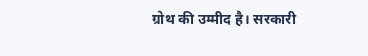ग्रोथ की उम्मीद है। सरकारी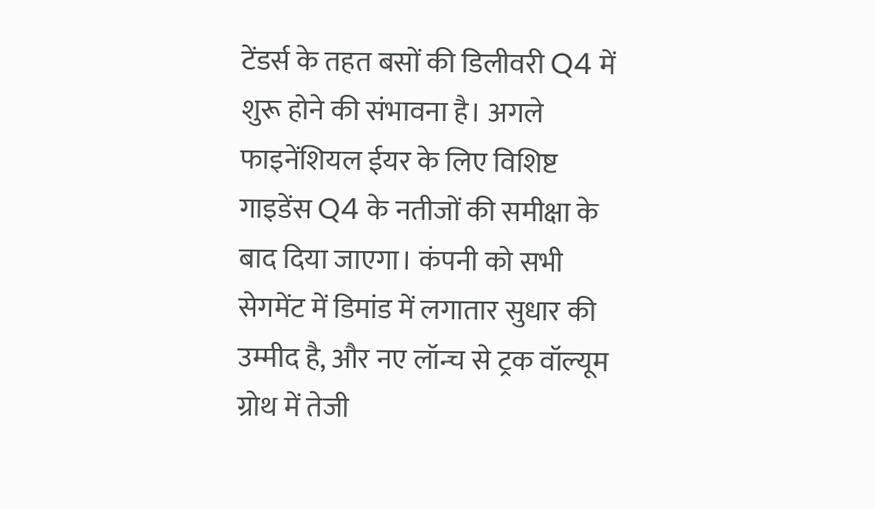टेंडर्स के तहत बसों की डिलीवरी Q4 में शुरू होने की संभावना है। अगले फाइनेंशियल ईयर के लिए विशिष्ट गाइडेंस Q4 के नतीजों की समीक्षा के बाद दिया जाएगा। कंपनी को सभी सेगमेंट में डिमांड में लगातार सुधार की उम्मीद है, और नए लॉन्च से ट्रक वॉल्यूम ग्रोथ में तेजी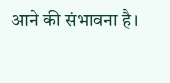आने की संभावना है।